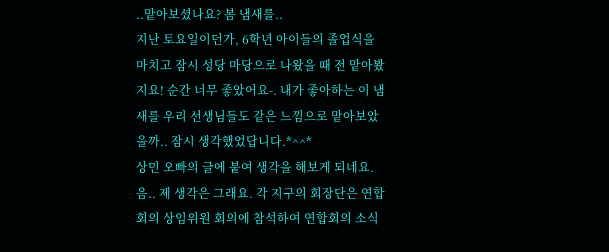..맡아보셨나요? 봄 냄새를..
지난 토요일이던가, 6학년 아이들의 졸업식을 마치고 잠시 성당 마당으로 나왔을 때 전 맡아봤지요! 순간 너무 좋았어요-. 내가 좋아하는 이 냄새를 우리 선생님들도 같은 느낌으로 맡아보았을까.. 잠시 생각했었답니다.*^^*
상민 오빠의 글에 붙여 생각을 해보게 되네요. 음.. 제 생각은 그래요. 각 지구의 회장단은 연합회의 상임위원 회의에 참석하여 연합회의 소식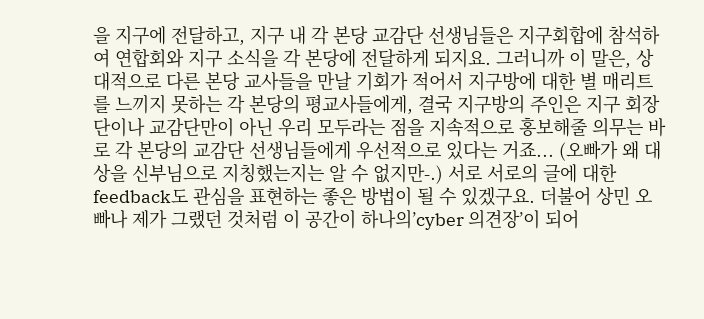을 지구에 전달하고, 지구 내 각 본당 교감단 선생님들은 지구회합에 참석하여 연합회와 지구 소식을 각 본당에 전달하게 되지요. 그러니까 이 말은, 상대적으로 다른 본당 교사들을 만날 기회가 적어서 지구방에 대한 별 매리트를 느끼지 못하는 각 본당의 평교사들에게, 결국 지구방의 주인은 지구 회장단이나 교감단만이 아닌 우리 모두라는 점을 지속적으로 홍보해줄 의무는 바로 각 본당의 교감단 선생님들에게 우선적으로 있다는 거죠... (오빠가 왜 대상을 신부님으로 지칭했는지는 알 수 없지만-.) 서로 서로의 글에 대한 feedback도 관심을 표현하는 좋은 방법이 될 수 있겠구요. 더불어 상민 오빠나 제가 그랬던 것처럼 이 공간이 하나의’cyber 의견장’이 되어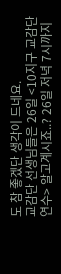도 참 좋겠단 생각이 드네요.
교감단 선생님들은 26일 <10지구 교감단연수> 알고계시죠..? 26일 저녁 7시까지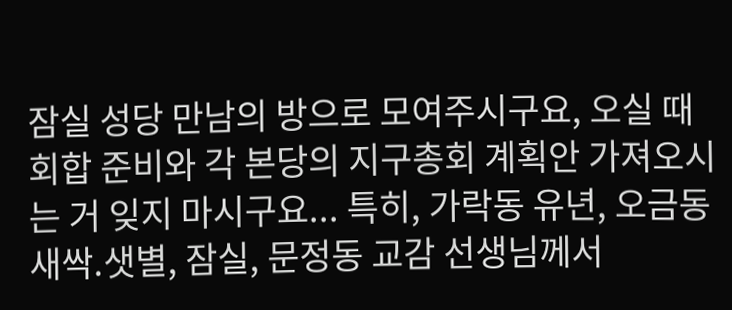잠실 성당 만남의 방으로 모여주시구요, 오실 때 회합 준비와 각 본당의 지구총회 계획안 가져오시는 거 잊지 마시구요... 특히, 가락동 유년, 오금동 새싹.샛별, 잠실, 문정동 교감 선생님께서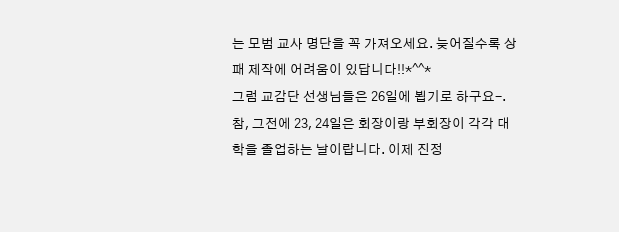는 모범 교사 명단을 꼭 가져오세요. 늦어질수록 상패 제작에 어려움이 있답니다!!*^^*
그럼 교감단 선생님들은 26일에 뵙기로 하구요-.
참, 그전에 23, 24일은 회장이랑 부회장이 각각 대학을 졸업하는 날이랍니다. 이제 진정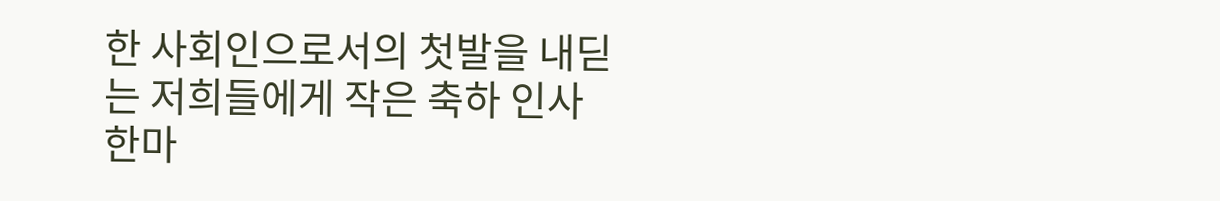한 사회인으로서의 첫발을 내딛는 저희들에게 작은 축하 인사 한마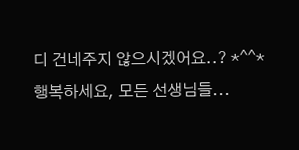디 건네주지 않으시겠어요..? *^^*
행복하세요, 모든 선생님들...